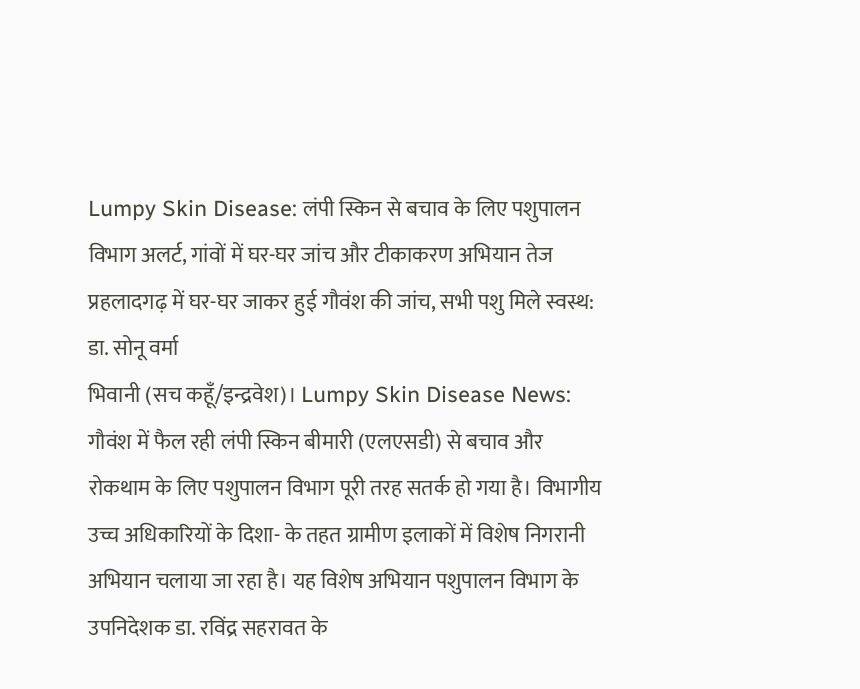Lumpy Skin Disease: लंपी स्किन से बचाव के लिए पशुपालन विभाग अलर्ट, गांवों में घर-घर जांच और टीकाकरण अभियान तेज
प्रहलादगढ़ में घर-घर जाकर हुई गौवंश की जांच, सभी पशु मिले स्वस्थ: डा. सोनू वर्मा
भिवानी (सच कहूँ/इन्द्रवेश)। Lumpy Skin Disease News: गौवंश में फैल रही लंपी स्किन बीमारी (एलएसडी) से बचाव और रोकथाम के लिए पशुपालन विभाग पूरी तरह सतर्क हो गया है। विभागीय उच्च अधिकारियों के दिशा- के तहत ग्रामीण इलाकों में विशेष निगरानी अभियान चलाया जा रहा है। यह विशेष अभियान पशुपालन विभाग के उपनिदेशक डा. रविंद्र सहरावत के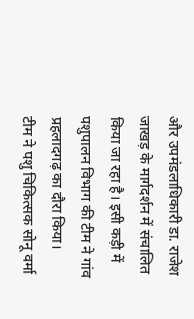और उपमंडलाधिकारी डा. राजेश जाखड़ के मार्गदर्शन में संचालित किया जा रहा है। इसी कड़ी में पशुपालन विभाग की टीम ने गांव प्रहलादगढ़ का दौरा किया।
टीम ने पशु चिकित्सक सोनू वर्मा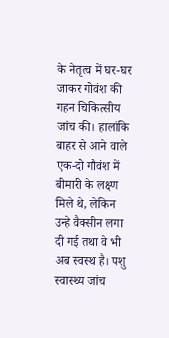के नेतृत्व में घर-घर जाकर गोवंश की गहन चिकित्सीय जांच की। हालांकि बाहर से आने वाले एक-दो गौवंश में बीमारी के लक्ष्ण मिले थे, लेकिन उन्हे वैक्सीन लगा दी गई तथा वे भी अब स्वस्थ है। पशु स्वास्थ्य जांच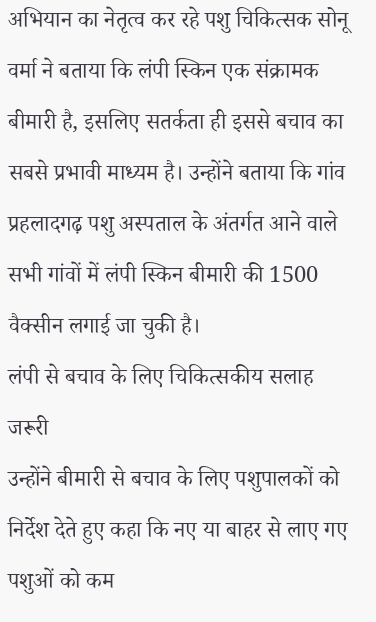अभियान का नेतृत्व कर रहे पशु चिकित्सक सोनू वर्मा ने बताया कि लंपी स्किन एक संक्रामक बीमारी है, इसलिए सतर्कता ही इससे बचाव का सबसे प्रभावी माध्यम है। उन्होंने बताया कि गांव प्रहलादगढ़ पशु अस्पताल के अंतर्गत आने वाले सभी गांवों में लंपी स्किन बीमारी की 1500 वैक्सीन लगाई जा चुकी है।
लंपी से बचाव के लिए चिकित्सकीय सलाह जरूरी
उन्होंने बीमारी से बचाव के लिए पशुपालकों को निर्देश देते हुए कहा कि नए या बाहर से लाए गए पशुओं को कम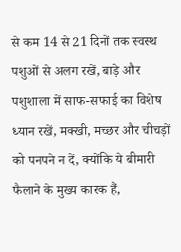से कम 14 से 21 दिनों तक स्वस्थ पशुओं से अलग रखें, बाड़े और पशुशाला में साफ-सफाई का विशेष ध्यान रखें, मक्खी, मच्छर और चीचड़ों को पनपने न दें, क्योंकि ये बीमारी फैलाने के मुख्य कारक हैं,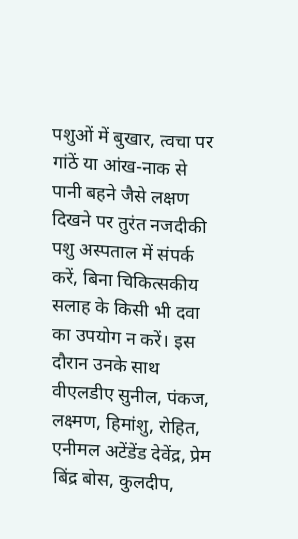पशुओं में बुखार, त्वचा पर गांठें या आंख-नाक से पानी बहने जैसे लक्षण दिखने पर तुरंत नजदीकी पशु अस्पताल में संपर्क करें, बिना चिकित्सकीय सलाह के किसी भी दवा का उपयोग न करें। इस दौरान उनके साथ वीएलडीए सुनील, पंकज, लक्ष्मण, हिमांशु, रोहित, एनीमल अटेंडेंड देवेंद्र, प्रेम बिंद्र बोस, कुलदीप,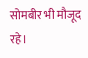सोमबीर भी मौजूद रहे।